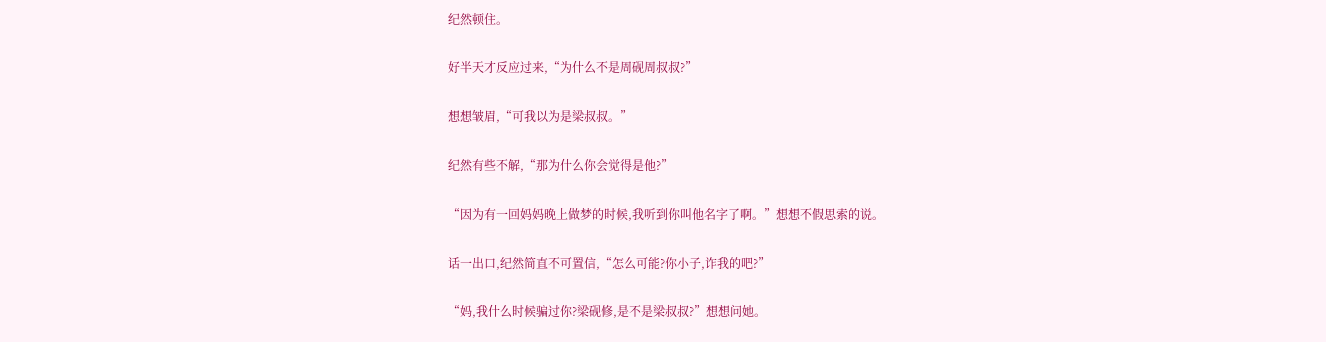纪然顿住。

好半天才反应过来,“为什么不是周砚周叔叔?”

想想皱眉,“可我以为是梁叔叔。”

纪然有些不解,“那为什么你会觉得是他?”

“因为有一回妈妈晚上做梦的时候,我听到你叫他名字了啊。”想想不假思索的说。

话一出口,纪然简直不可置信,“怎么可能?你小子,诈我的吧?”

“妈,我什么时候骗过你?梁砚修,是不是梁叔叔?”想想问她。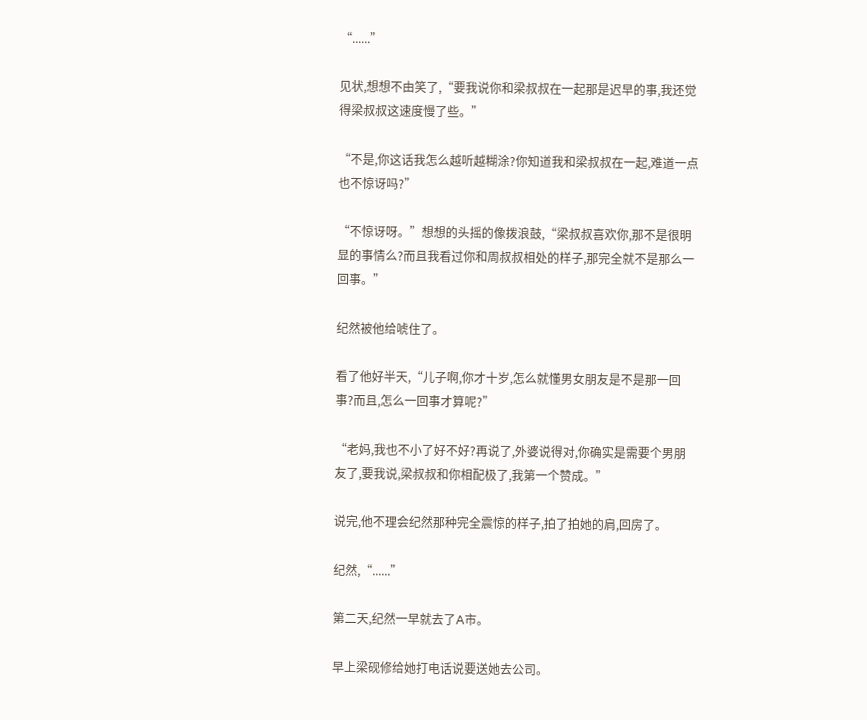“......”

见状,想想不由笑了,“要我说你和梁叔叔在一起那是迟早的事,我还觉得梁叔叔这速度慢了些。”

“不是,你这话我怎么越听越糊涂?你知道我和梁叔叔在一起,难道一点也不惊讶吗?”

“不惊讶呀。”想想的头摇的像拨浪鼓,“梁叔叔喜欢你,那不是很明显的事情么?而且我看过你和周叔叔相处的样子,那完全就不是那么一回事。”

纪然被他给唬住了。

看了他好半天,“儿子啊,你才十岁,怎么就懂男女朋友是不是那一回事?而且,怎么一回事才算呢?”

“老妈,我也不小了好不好?再说了,外婆说得对,你确实是需要个男朋友了,要我说,梁叔叔和你相配极了,我第一个赞成。”

说完,他不理会纪然那种完全震惊的样子,拍了拍她的肩,回房了。

纪然,“......”

第二天,纪然一早就去了A市。

早上梁砚修给她打电话说要送她去公司。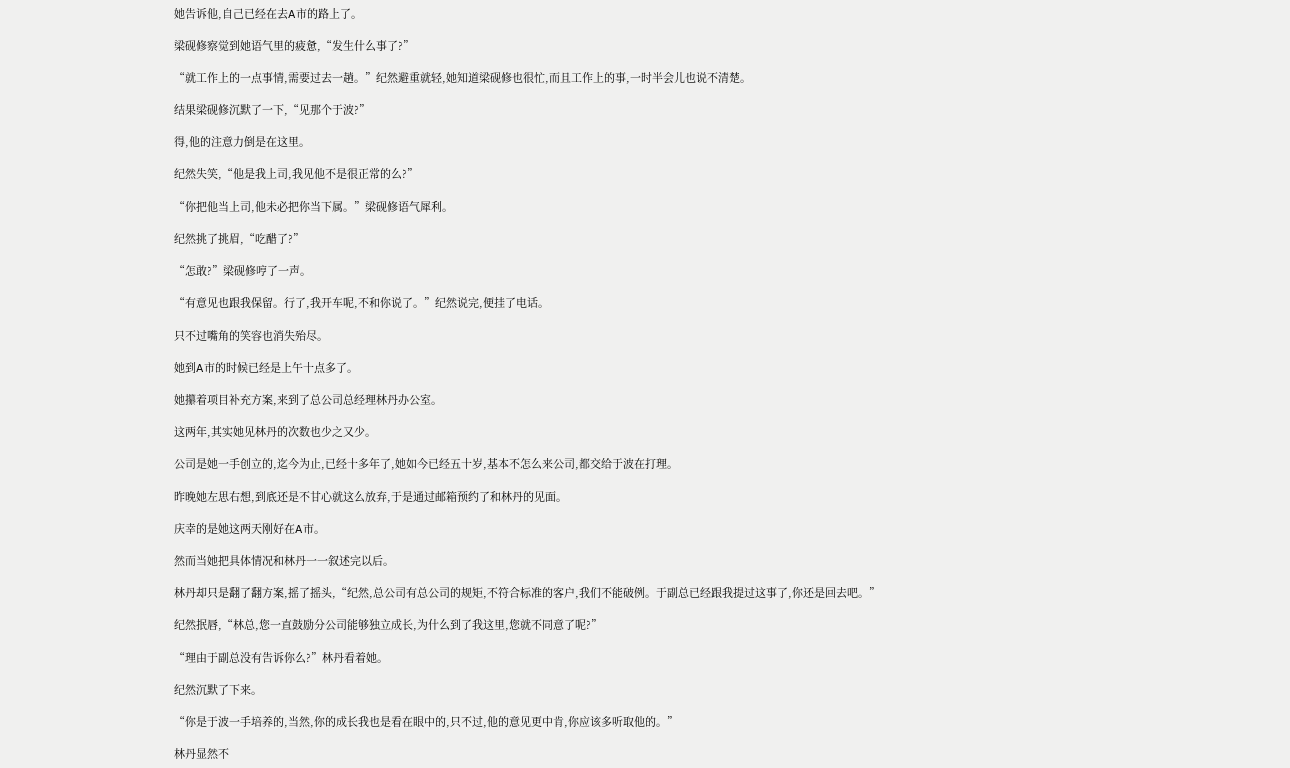她告诉他,自己已经在去A市的路上了。

梁砚修察觉到她语气里的疲惫,“发生什么事了?”

“就工作上的一点事情,需要过去一趟。”纪然避重就轻,她知道梁砚修也很忙,而且工作上的事,一时半会儿也说不清楚。

结果梁砚修沉默了一下,“见那个于波?”

得,他的注意力倒是在这里。

纪然失笑,“他是我上司,我见他不是很正常的么?”

“你把他当上司,他未必把你当下属。”梁砚修语气犀利。

纪然挑了挑眉,“吃醋了?”

“怎敢?”梁砚修哼了一声。

“有意见也跟我保留。行了,我开车呢,不和你说了。”纪然说完,便挂了电话。

只不过嘴角的笑容也消失殆尽。

她到A市的时候已经是上午十点多了。

她攥着项目补充方案,来到了总公司总经理林丹办公室。

这两年,其实她见林丹的次数也少之又少。

公司是她一手创立的,迄今为止,已经十多年了,她如今已经五十岁,基本不怎么来公司,都交给于波在打理。

昨晚她左思右想,到底还是不甘心就这么放弃,于是通过邮箱预约了和林丹的见面。

庆幸的是她这两天刚好在A市。

然而当她把具体情况和林丹一一叙述完以后。

林丹却只是翻了翻方案,摇了摇头,“纪然,总公司有总公司的规矩,不符合标准的客户,我们不能破例。于副总已经跟我提过这事了,你还是回去吧。”

纪然抿唇,“林总,您一直鼓励分公司能够独立成长,为什么到了我这里,您就不同意了呢?”

“理由于副总没有告诉你么?”林丹看着她。

纪然沉默了下来。

“你是于波一手培养的,当然,你的成长我也是看在眼中的,只不过,他的意见更中肯,你应该多听取他的。”

林丹显然不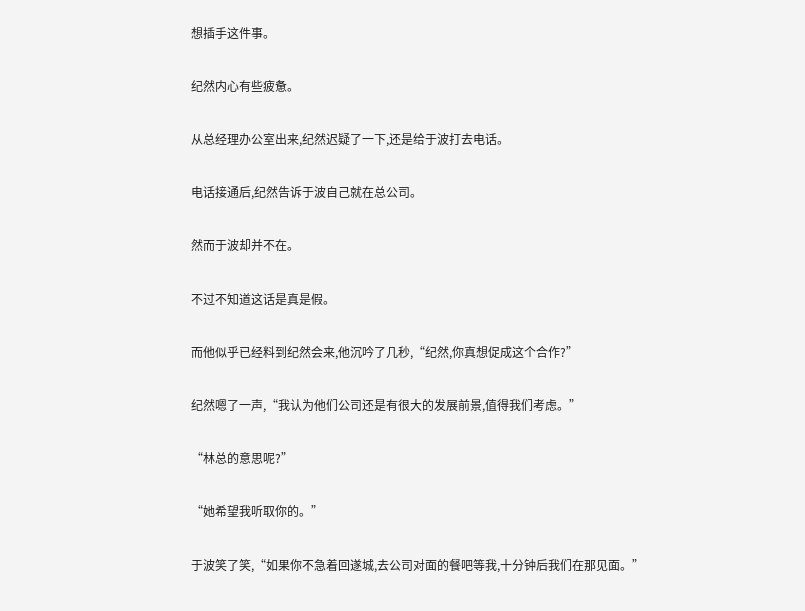想插手这件事。

纪然内心有些疲惫。

从总经理办公室出来,纪然迟疑了一下,还是给于波打去电话。

电话接通后,纪然告诉于波自己就在总公司。

然而于波却并不在。

不过不知道这话是真是假。

而他似乎已经料到纪然会来,他沉吟了几秒,“纪然,你真想促成这个合作?”

纪然嗯了一声,“我认为他们公司还是有很大的发展前景,值得我们考虑。”

“林总的意思呢?”

“她希望我听取你的。”

于波笑了笑,“如果你不急着回遂城,去公司对面的餐吧等我,十分钟后我们在那见面。”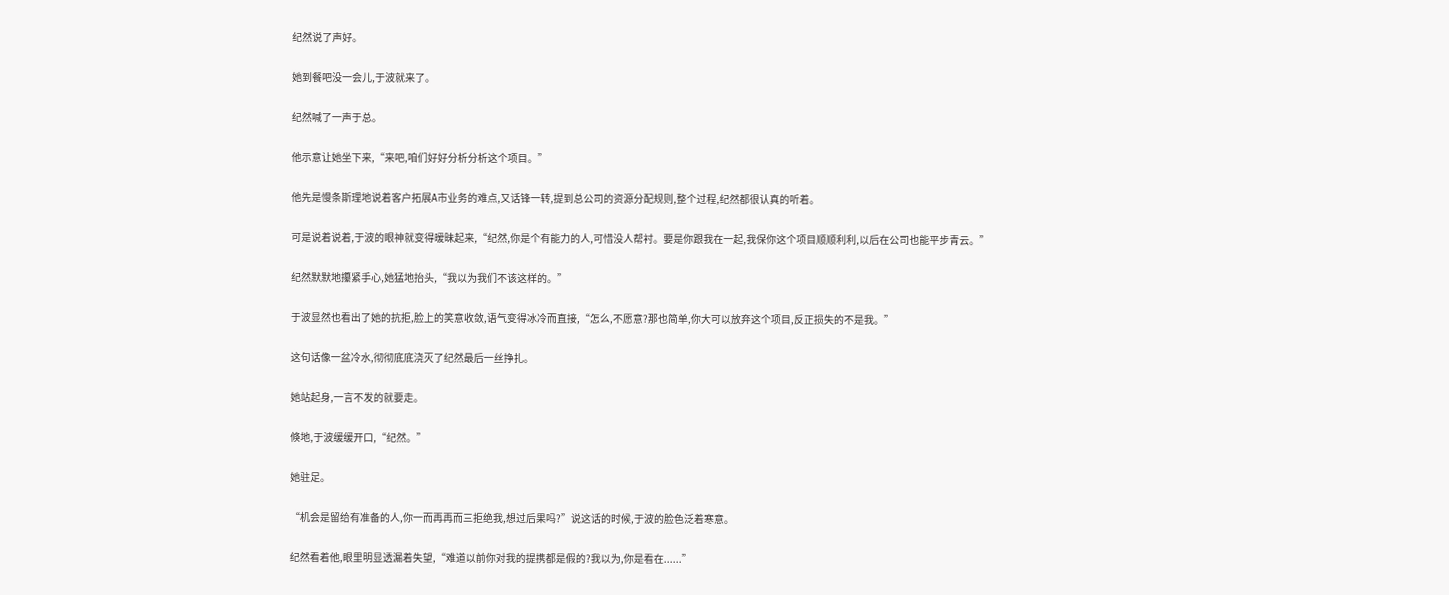纪然说了声好。

她到餐吧没一会儿,于波就来了。

纪然喊了一声于总。

他示意让她坐下来,“来吧,咱们好好分析分析这个项目。”

他先是慢条斯理地说着客户拓展A市业务的难点,又话锋一转,提到总公司的资源分配规则,整个过程,纪然都很认真的听着。

可是说着说着,于波的眼神就变得暧昧起来,“纪然,你是个有能力的人,可惜没人帮衬。要是你跟我在一起,我保你这个项目顺顺利利,以后在公司也能平步青云。”

纪然默默地攥紧手心,她猛地抬头,“我以为我们不该这样的。”

于波显然也看出了她的抗拒,脸上的笑意收敛,语气变得冰冷而直接,“怎么,不愿意?那也简单,你大可以放弃这个项目,反正损失的不是我。”

这句话像一盆冷水,彻彻底底浇灭了纪然最后一丝挣扎。

她站起身,一言不发的就要走。

倏地,于波缓缓开口,“纪然。”

她驻足。

“机会是留给有准备的人,你一而再再而三拒绝我,想过后果吗?”说这话的时候,于波的脸色泛着寒意。

纪然看着他,眼里明显透漏着失望,“难道以前你对我的提携都是假的?我以为,你是看在......”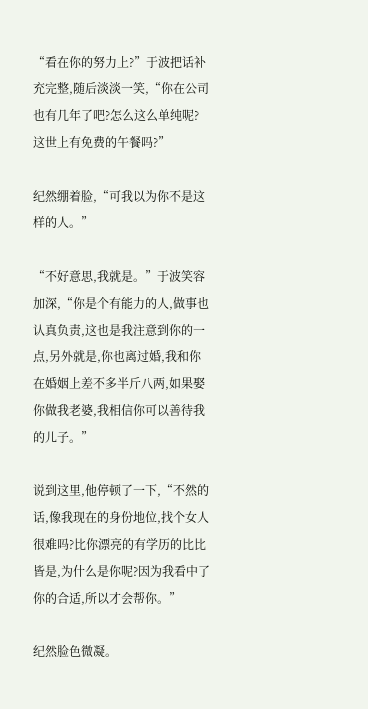“看在你的努力上?”于波把话补充完整,随后淡淡一笑,“你在公司也有几年了吧?怎么这么单纯呢?这世上有免费的午餐吗?”

纪然绷着脸,“可我以为你不是这样的人。”

“不好意思,我就是。”于波笑容加深,“你是个有能力的人,做事也认真负责,这也是我注意到你的一点,另外就是,你也离过婚,我和你在婚姻上差不多半斤八两,如果娶你做我老婆,我相信你可以善待我的儿子。”

说到这里,他停顿了一下,“不然的话,像我现在的身份地位,找个女人很难吗?比你漂亮的有学历的比比皆是,为什么是你呢?因为我看中了你的合适,所以才会帮你。”

纪然脸色微凝。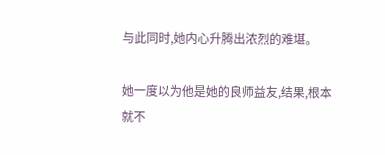与此同时,她内心升腾出浓烈的难堪。

她一度以为他是她的良师益友,结果,根本就不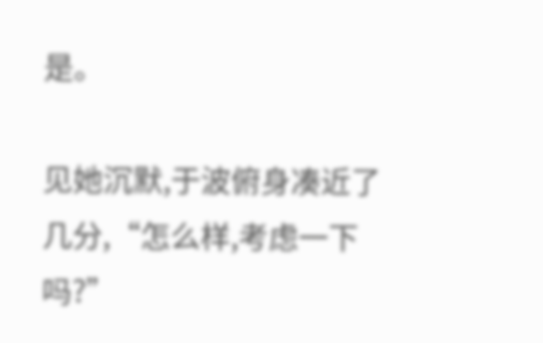是。

见她沉默,于波俯身凑近了几分,“怎么样,考虑一下吗?”